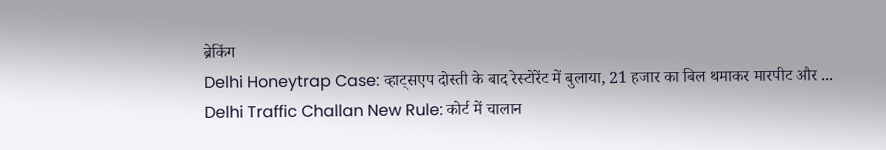ब्रेकिंग
Delhi Honeytrap Case: व्हाट्सएप दोस्ती के बाद रेस्टोरेंट में बुलाया, 21 हजार का बिल थमाकर मारपीट और ... Delhi Traffic Challan New Rule: कोर्ट में चालान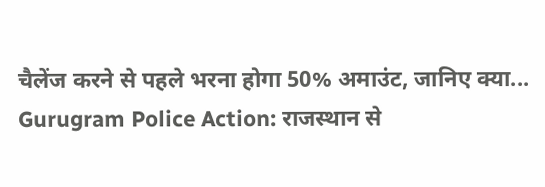चैलेंज करने से पहले भरना होगा 50% अमाउंट, जानिए क्या... Gurugram Police Action: राजस्थान से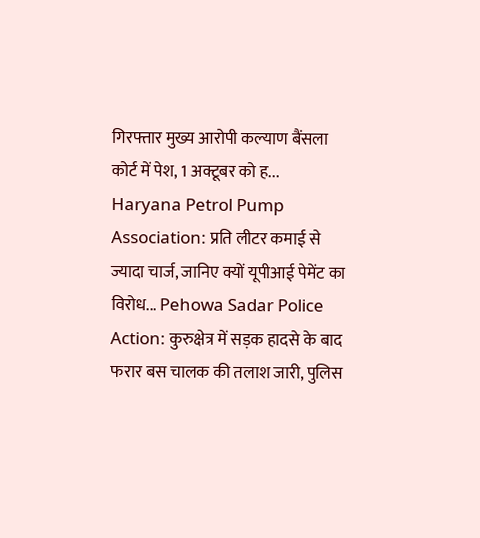गिरफ्तार मुख्य आरोपी कल्याण बैंसला कोर्ट में पेश, 1 अक्टूबर को ह... Haryana Petrol Pump Association: प्रति लीटर कमाई से ज्यादा चार्ज, जानिए क्यों यूपीआई पेमेंट का विरोध... Pehowa Sadar Police Action: कुरुक्षेत्र में सड़क हादसे के बाद फरार बस चालक की तलाश जारी, पुलिस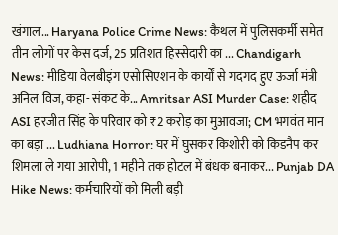खंगाल... Haryana Police Crime News: कैथल में पुलिसकर्मी समेत तीन लोगों पर केस दर्ज, 25 प्रतिशत हिस्सेदारी का ... Chandigarh News: मीडिया वेलबीइंग एसोसिएशन के कार्यों से गदगद हुए ऊर्जा मंत्री अनिल विज, कहा- संकट के... Amritsar ASI Murder Case: शहीद ASI हरजीत सिंह के परिवार को ₹2 करोड़ का मुआवजा; CM भगवंत मान का बड़ा ... Ludhiana Horror: घर में घुसकर किशोरी को किडनैप कर शिमला ले गया आरोपी, 1 महीने तक होटल में बंधक बनाकर... Punjab DA Hike News: कर्मचारियों को मिली बड़ी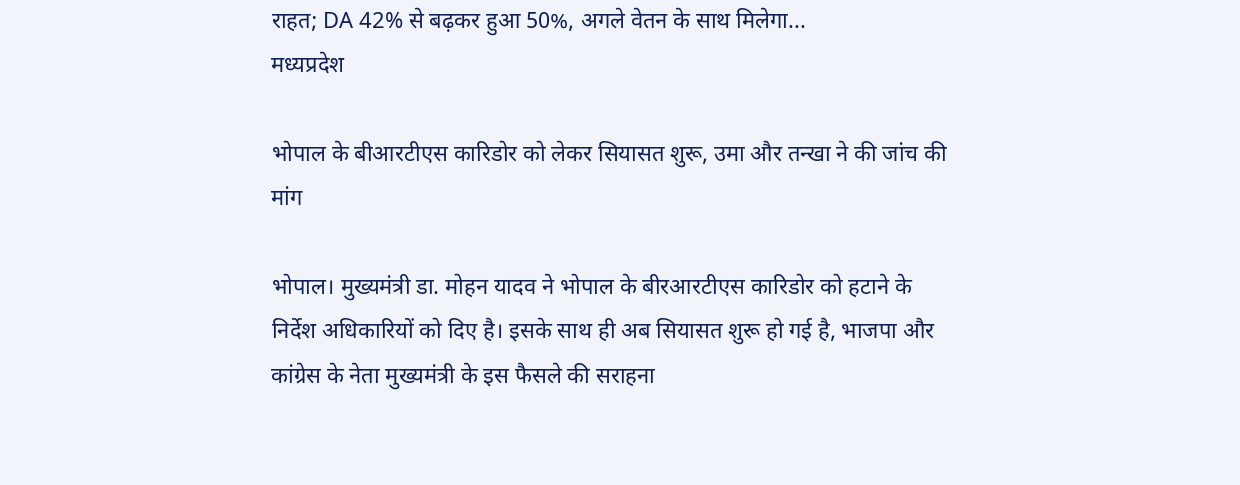राहत; DA 42% से बढ़कर हुआ 50%, अगले वेतन के साथ मिलेगा...
मध्यप्रदेश

भोपाल के बीआरटीएस कार‍िडोर को लेकर स‍ियासत शुरू, उमा और तन्खा ने की जांच की मांग

भोपाल। मुख्‍यमंत्री डा. मोहन यादव ने भोपाल के बीरआरटीएस कार‍िडोर को हटाने के न‍िर्देश अध‍िकार‍ियों को द‍िए है। इसके साथ ही अब स‍ियासत शुरू हो गई है, भाजपा और कांग्रेस के नेता मुख्‍यमंत्री के इस फैसले की सराहना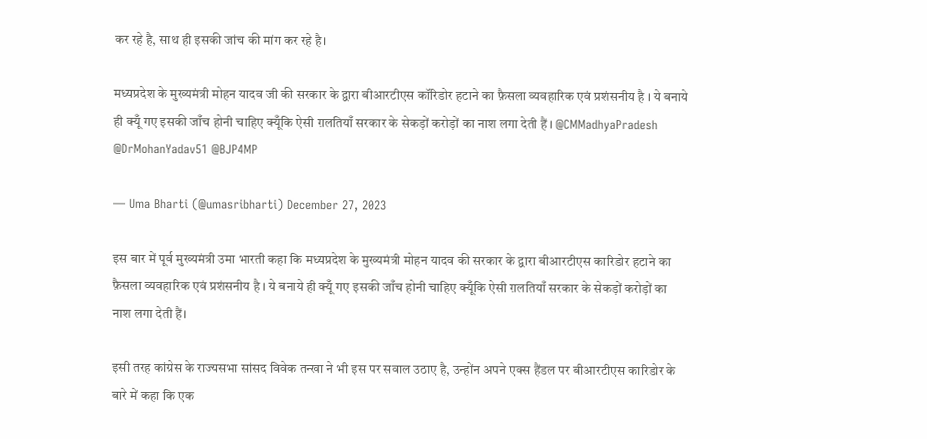कर रहे है, साथ ही इसकी जांच की मांग कर रहे है।

मध्यप्रदेश के मुख्यमंत्री मोहन यादव जी की सरकार के द्वारा बीआरटीएस कॉरिडोर हटाने का फ़ैसला व्यवहारिक एवं प्रशंसनीय है । ये बनाये ही क्यूँ गए इसकी जाँच होनी चाहिए क्यूँकि ऐसी ग़लतियाँ सरकार के सेकड़ों करोड़ों का नाश लगा देती हैं । @CMMadhyaPradesh @DrMohanYadav51 @BJP4MP

— Uma Bharti (@umasribharti) December 27, 2023

इस बार में पूर्व मुख्‍यमंत्री उमा भारती कहा क‍ि मध्यप्रदेश के मुख्यमंत्री मोहन यादव की सरकार के द्वारा बीआरटीएस कारिडोर हटाने का फ़ैसला व्यवहारिक एवं प्रशंसनीय है । ये बनाये ही क्यूँ गए इसकी जाँच होनी चाहिए क्यूँकि ऐसी ग़लतियाँ सरकार के सेकड़ों करोड़ों का नाश लगा देती हैं।

इसी तरह कांग्रेस के राज्‍यसभा सांसद व‍िवेक तन्‍खा ने भी इस पर सवाल उठाए है, उन्‍होंन अपने एक्‍स हैंडल पर बीआरटीएस कार‍िडोर के बारे में कहा कि एक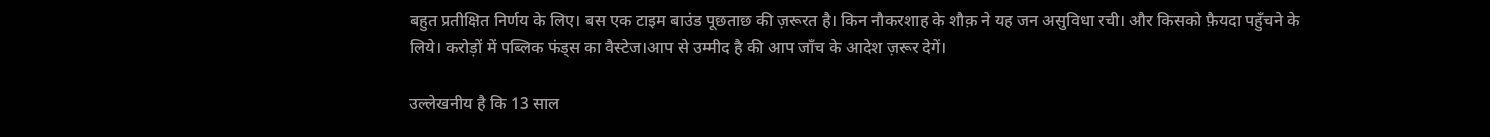बहुत प्रतीक्षित निर्णय के लिए। बस एक टाइम बाउंड पूछताछ की ज़रूरत है। किन नौकरशाह के शौक़ ने यह जन असुविधा रची। और किसको फ़ैयदा पहुँचने के लिये। करोड़ों में पब्लिक फंड्स का वैस्टेज।आप से उम्मीद है की आप जाँच के आदेश ज़रूर देगें।

उल्‍लेखनीय है क‍ि 13 साल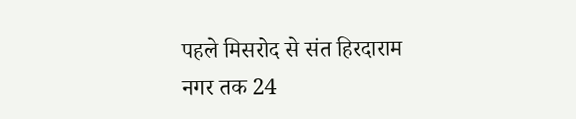पहले म‍िसरोद से संत ह‍िरदाराम नगर तक 24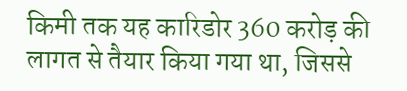क‍िमी तक यह कार‍िडोर 360 करोड़ की लागत से तैयार क‍िया गया था, ज‍िससे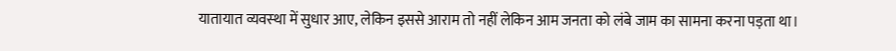यातायात व्‍यवस्‍था में सुधार आए, लेक‍िन इससे आराम तो नहीं लेक‍िन आम जनता को लंबे जाम का सामना करना पड़ता था।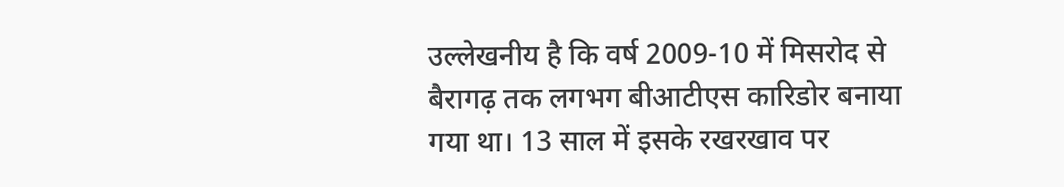उल्लेखनीय है कि वर्ष 2009-10 में मिसरोद से बैरागढ़ तक लगभग बीआटीएस कारिडोर बनाया गया था। 13 साल में इसके रखरखाव पर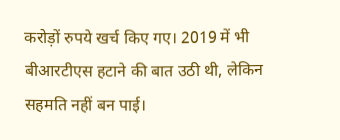करोड़ों रुपये खर्च किए गए। 2019 में भी बीआरटीएस हटाने की बात उठी थी, लेकिन सहमति नहीं बन पाई।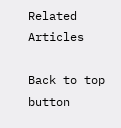Related Articles

Back to top button